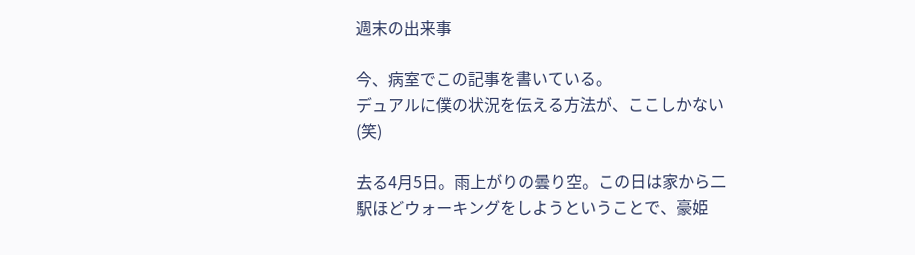週末の出来事

今、病室でこの記事を書いている。
デュアルに僕の状況を伝える方法が、ここしかない(笑)

去る4月5日。雨上がりの曇り空。この日は家から二駅ほどウォーキングをしようということで、豪姫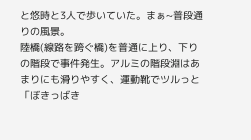と悠時と3人で歩いていた。まぁ~普段通りの風景。
陸橋(線路を跨ぐ橋)を普通に上り、下りの階段で事件発生。アルミの階段淵はあまりにも滑りやすく、運動靴でツルっと「ぼきっばき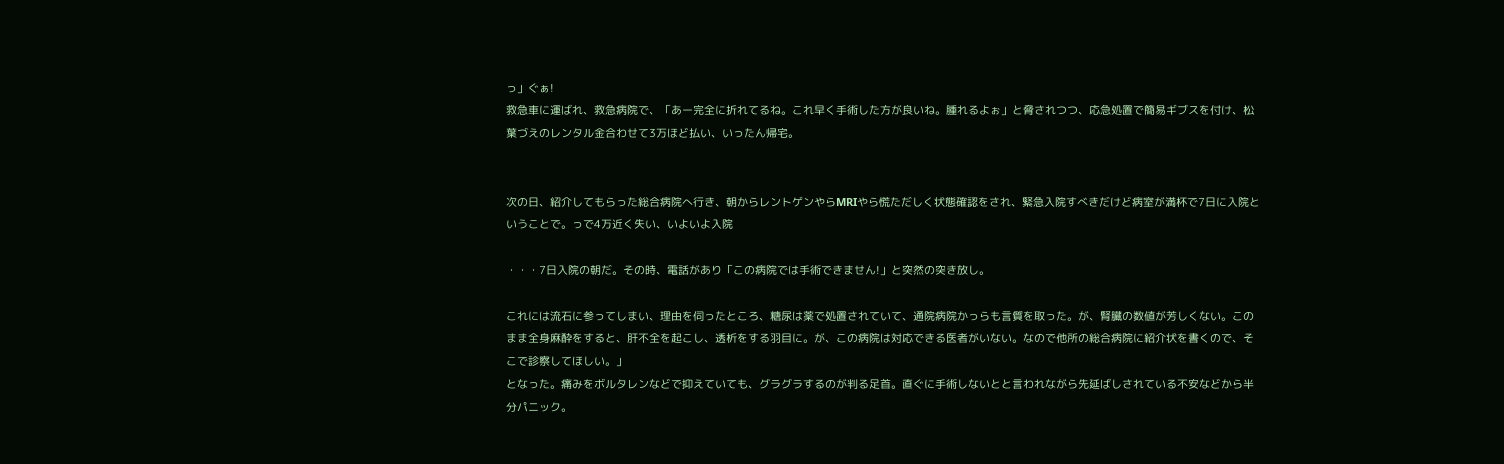っ」ぐぁ!
救急車に運ばれ、救急病院で、「あー完全に折れてるね。これ早く手術した方が良いね。腫れるよぉ」と脅されつつ、応急処置で簡易ギブスを付け、松葉づえのレンタル金合わせて3万ほど払い、いったん帰宅。


次の日、紹介してもらった総合病院へ行き、朝からレントゲンやらMRIやら慌ただしく状態確認をされ、緊急入院すべきだけど病室が満杯で7日に入院ということで。っで4万近く失い、いよいよ入院

・・・7日入院の朝だ。その時、電話があり「この病院では手術できません!」と突然の突き放し。

これには流石に参ってしまい、理由を伺ったところ、糖尿は薬で処置されていて、通院病院かっらも言質を取った。が、腎臓の数値が芳しくない。このまま全身麻酔をすると、肝不全を起こし、透析をする羽目に。が、この病院は対応できる医者がいない。なので他所の総合病院に紹介状を書くので、そこで診察してほしい。」
となった。痛みをボルタレンなどで抑えていても、グラグラするのが判る足首。直ぐに手術しないとと言われながら先延ばしされている不安などから半分パニック。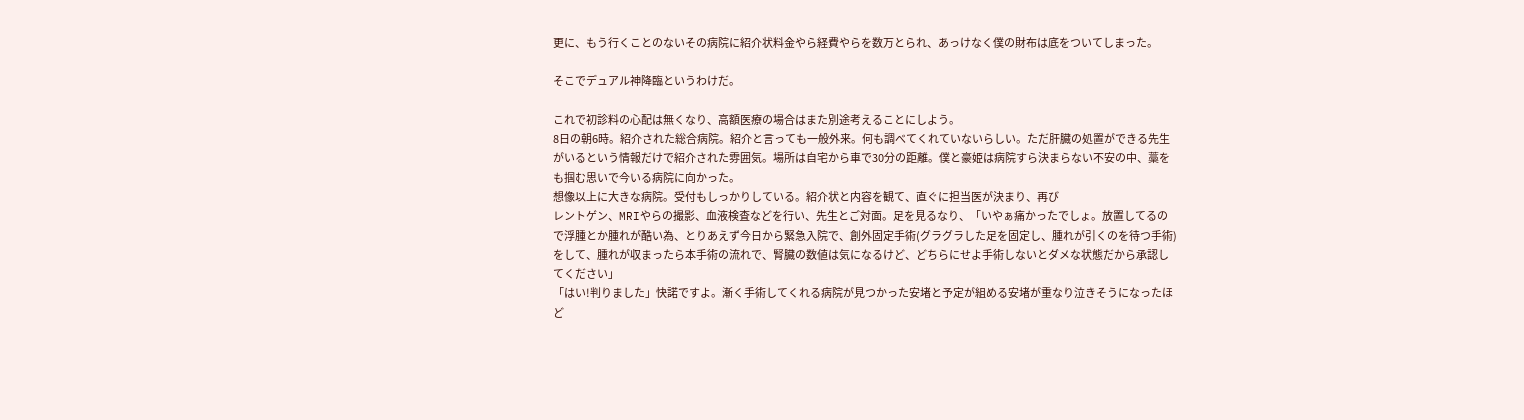更に、もう行くことのないその病院に紹介状料金やら経費やらを数万とられ、あっけなく僕の財布は底をついてしまった。

そこでデュアル神降臨というわけだ。

これで初診料の心配は無くなり、高額医療の場合はまた別途考えることにしよう。
8日の朝6時。紹介された総合病院。紹介と言っても一般外来。何も調べてくれていないらしい。ただ肝臓の処置ができる先生がいるという情報だけで紹介された雰囲気。場所は自宅から車で30分の距離。僕と豪姫は病院すら決まらない不安の中、藁をも掴む思いで今いる病院に向かった。
想像以上に大きな病院。受付もしっかりしている。紹介状と内容を観て、直ぐに担当医が決まり、再び
レントゲン、MRIやらの撮影、血液検査などを行い、先生とご対面。足を見るなり、「いやぁ痛かったでしょ。放置してるので浮腫とか腫れが酷い為、とりあえず今日から緊急入院で、創外固定手術(グラグラした足を固定し、腫れが引くのを待つ手術)をして、腫れが収まったら本手術の流れで、腎臓の数値は気になるけど、どちらにせよ手術しないとダメな状態だから承認してください」
「はい!判りました」快諾ですよ。漸く手術してくれる病院が見つかった安堵と予定が組める安堵が重なり泣きそうになったほど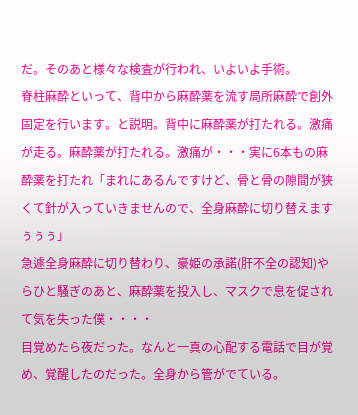だ。そのあと様々な検査が行われ、いよいよ手術。
脊柱麻酔といって、背中から麻酔薬を流す局所麻酔で創外固定を行います。と説明。背中に麻酔薬が打たれる。激痛が走る。麻酔薬が打たれる。激痛が・・・実に6本もの麻酔薬を打たれ「まれにあるんですけど、骨と骨の隙間が狭くて針が入っていきませんので、全身麻酔に切り替えますぅぅぅ」
急遽全身麻酔に切り替わり、豪姫の承諾(肝不全の認知)やらひと騒ぎのあと、麻酔薬を投入し、マスクで息を促されて気を失った僕・・・・
目覚めたら夜だった。なんと一真の心配する電話で目が覚め、覚醒したのだった。全身から管がでている。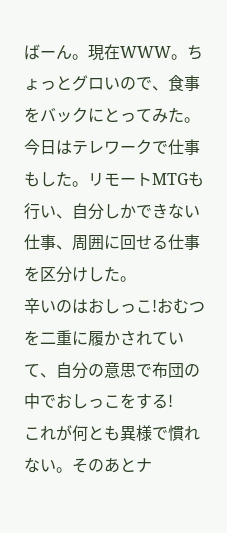ばーん。現在WWW。ちょっとグロいので、食事をバックにとってみた。
今日はテレワークで仕事もした。リモートMTGも行い、自分しかできない仕事、周囲に回せる仕事を区分けした。
辛いのはおしっこ!おむつを二重に履かされていて、自分の意思で布団の中でおしっこをする!
これが何とも異様で慣れない。そのあとナ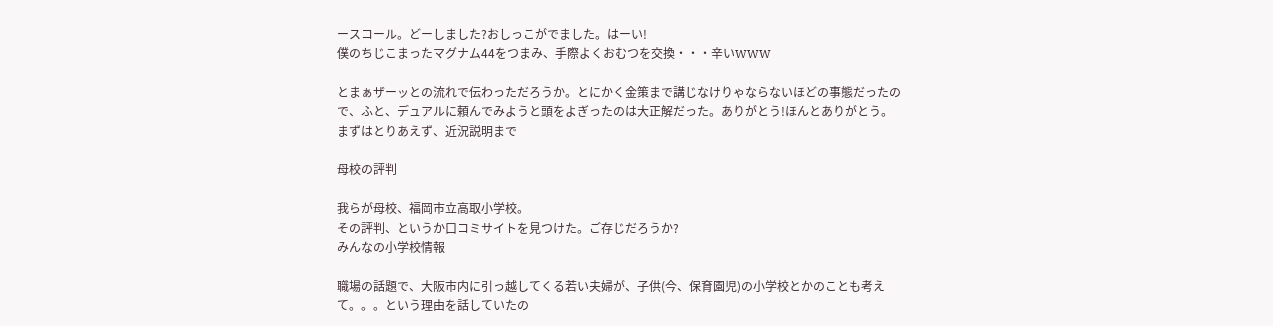ースコール。どーしました?おしっこがでました。はーい!
僕のちじこまったマグナム44をつまみ、手際よくおむつを交換・・・辛いWWW

とまぁザーッとの流れで伝わっただろうか。とにかく金策まで講じなけりゃならないほどの事態だったので、ふと、デュアルに頼んでみようと頭をよぎったのは大正解だった。ありがとう!ほんとありがとう。
まずはとりあえず、近況説明まで

母校の評判

我らが母校、福岡市立高取小学校。
その評判、というか口コミサイトを見つけた。ご存じだろうか?
みんなの小学校情報

職場の話題で、大阪市内に引っ越してくる若い夫婦が、子供(今、保育園児)の小学校とかのことも考えて。。。という理由を話していたの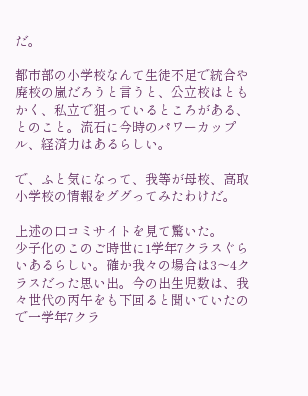だ。

都市部の小学校なんて生徒不足で統合や廃校の嵐だろうと言うと、公立校はともかく、私立で狙っているところがある、とのこと。流石に今時のパワーカップル、経済力はあるらしい。

で、ふと気になって、我等が母校、高取小学校の情報をググってみたわけだ。

上述の口コミサイトを見て驚いた。
少子化のこのご時世に1学年7クラスぐらいあるらしい。確か我々の場合は3〜4クラスだった思い出。今の出生児数は、我々世代の丙午をも下回ると聞いていたので一学年7クラ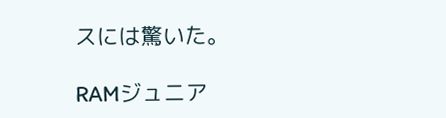スには驚いた。

RAMジュニア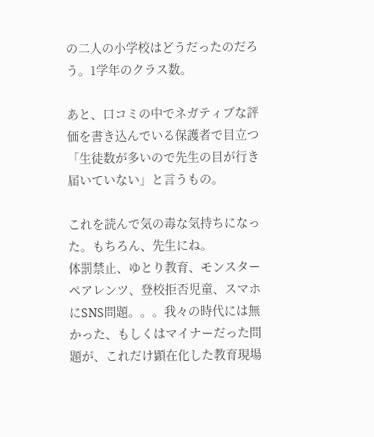の二人の小学校はどうだったのだろう。1学年のクラス数。

あと、口コミの中でネガティブな評価を書き込んでいる保護者で目立つ「生徒数が多いので先生の目が行き届いていない」と言うもの。

これを読んで気の毒な気持ちになった。もちろん、先生にね。
体罰禁止、ゆとり教育、モンスターペアレンツ、登校拒否児童、スマホにSNS問題。。。我々の時代には無かった、もしくはマイナーだった問題が、これだけ顕在化した教育現場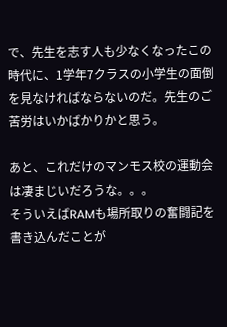で、先生を志す人も少なくなったこの時代に、1学年7クラスの小学生の面倒を見なければならないのだ。先生のご苦労はいかばかりかと思う。

あと、これだけのマンモス校の運動会は凄まじいだろうな。。。
そういえばRAMも場所取りの奮闘記を書き込んだことが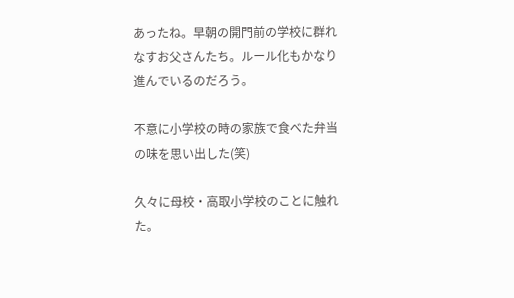あったね。早朝の開門前の学校に群れなすお父さんたち。ルール化もかなり進んでいるのだろう。

不意に小学校の時の家族で食べた弁当の味を思い出した(笑)

久々に母校・高取小学校のことに触れた。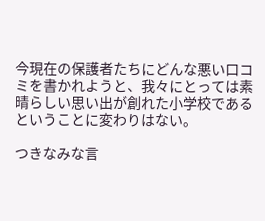今現在の保護者たちにどんな悪い口コミを書かれようと、我々にとっては素晴らしい思い出が創れた小学校であるということに変わりはない。

つきなみな言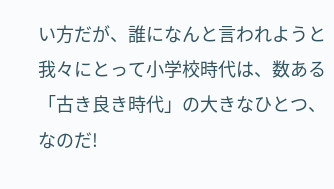い方だが、誰になんと言われようと我々にとって小学校時代は、数ある「古き良き時代」の大きなひとつ、なのだ!